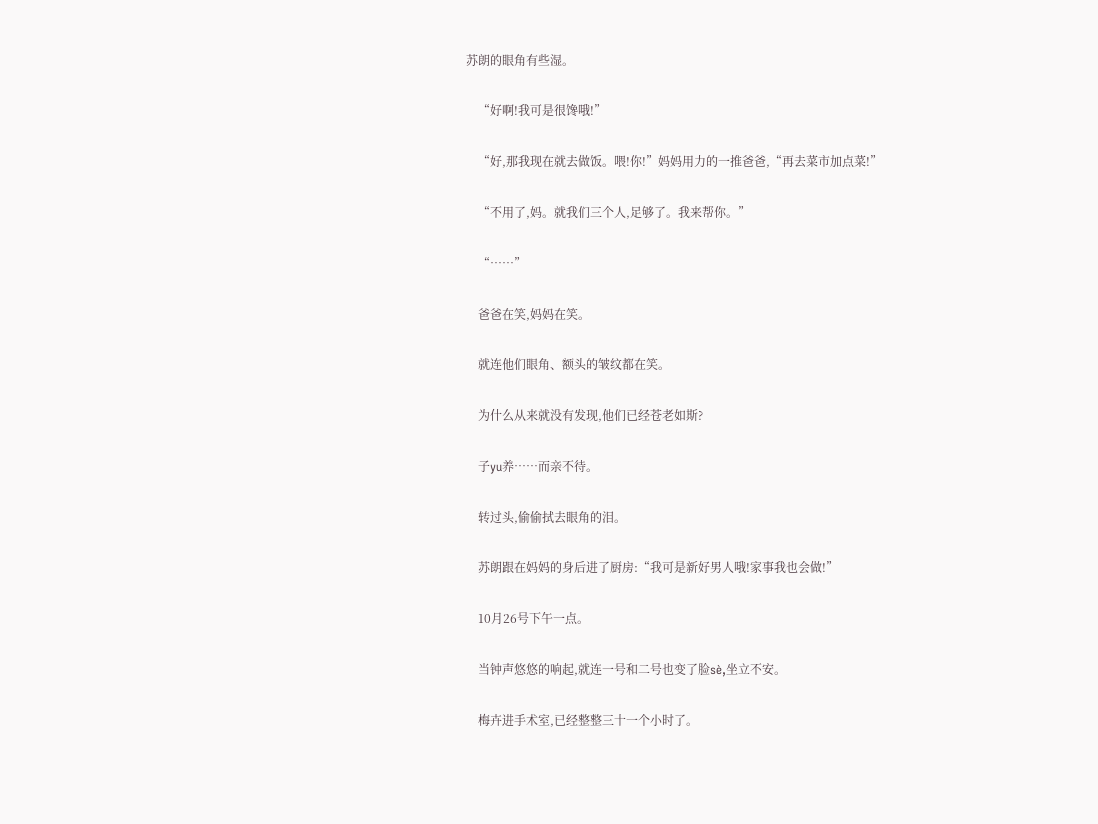苏朗的眼角有些湿。

    “好啊!我可是很馋哦!”

    “好,那我现在就去做饭。喂!你!”妈妈用力的一推爸爸,“再去菜市加点菜!”

    “不用了,妈。就我们三个人,足够了。我来帮你。”

    “……”

    爸爸在笑,妈妈在笑。

    就连他们眼角、额头的皱纹都在笑。

    为什么从来就没有发现,他们已经苍老如斯?

    子yu养……而亲不待。

    转过头,偷偷拭去眼角的泪。

    苏朗跟在妈妈的身后进了厨房:“我可是新好男人哦!家事我也会做!”

    10月26号下午一点。

    当钟声悠悠的响起,就连一号和二号也变了脸sè,坐立不安。

    梅卉进手术室,已经整整三十一个小时了。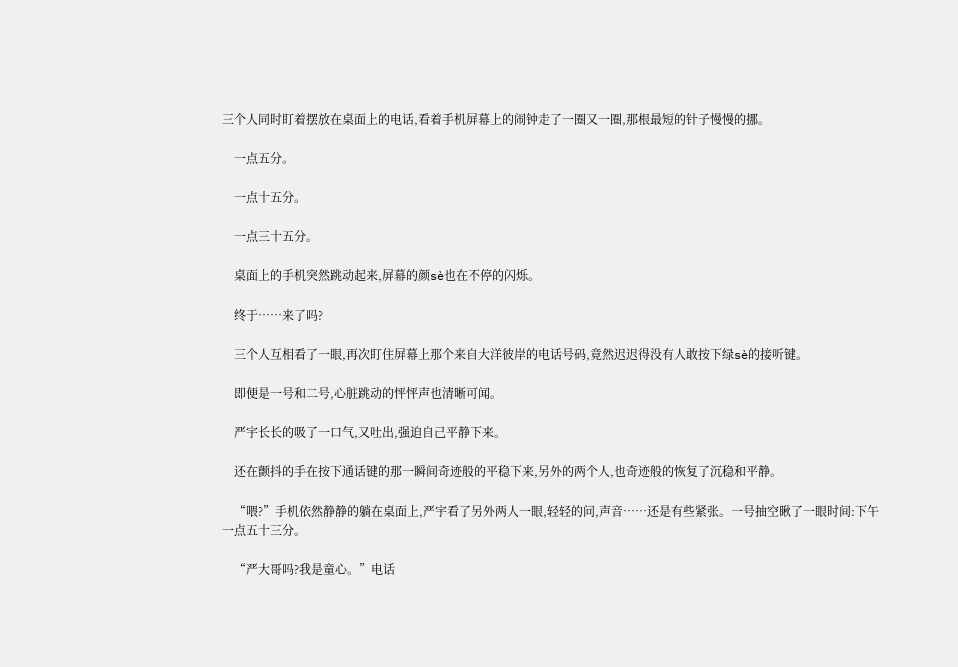三个人同时盯着摆放在桌面上的电话,看着手机屏幕上的闹钟走了一圈又一圈,那根最短的针子慢慢的挪。

    一点五分。

    一点十五分。

    一点三十五分。

    桌面上的手机突然跳动起来,屏幕的颜sè也在不停的闪烁。

    终于……来了吗?

    三个人互相看了一眼,再次盯住屏幕上那个来自大洋彼岸的电话号码,竟然迟迟得没有人敢按下绿sè的接听键。

    即便是一号和二号,心脏跳动的怦怦声也清晰可闻。

    严宇长长的吸了一口气,又吐出,强迫自己平静下来。

    还在颤抖的手在按下通话键的那一瞬间奇迹般的平稳下来,另外的两个人,也奇迹般的恢复了沉稳和平静。

    “喂?”手机依然静静的躺在桌面上,严宇看了另外两人一眼,轻轻的问,声音……还是有些紧张。一号抽空瞅了一眼时间:下午一点五十三分。

    “严大哥吗?我是童心。”电话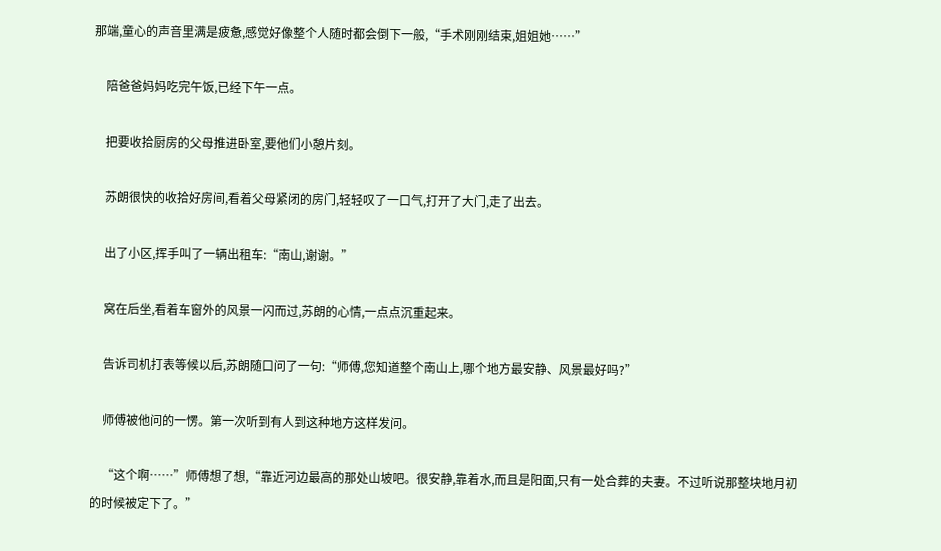那端,童心的声音里满是疲惫,感觉好像整个人随时都会倒下一般,“手术刚刚结束,姐姐她……”

    陪爸爸妈妈吃完午饭,已经下午一点。

    把要收拾厨房的父母推进卧室,要他们小憩片刻。

    苏朗很快的收拾好房间,看着父母紧闭的房门,轻轻叹了一口气,打开了大门,走了出去。

    出了小区,挥手叫了一辆出租车:“南山,谢谢。”

    窝在后坐,看着车窗外的风景一闪而过,苏朗的心情,一点点沉重起来。

    告诉司机打表等候以后,苏朗随口问了一句:“师傅,您知道整个南山上,哪个地方最安静、风景最好吗?”

    师傅被他问的一愣。第一次听到有人到这种地方这样发问。

    “这个啊……”师傅想了想,“靠近河边最高的那处山坡吧。很安静,靠着水,而且是阳面,只有一处合葬的夫妻。不过听说那整块地月初的时候被定下了。”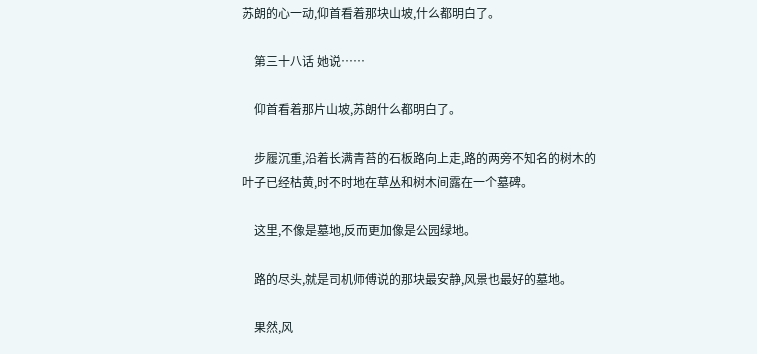苏朗的心一动,仰首看着那块山坡,什么都明白了。

    第三十八话 她说……

    仰首看着那片山坡,苏朗什么都明白了。

    步履沉重,沿着长满青苔的石板路向上走,路的两旁不知名的树木的叶子已经枯黄,时不时地在草丛和树木间露在一个墓碑。

    这里,不像是墓地,反而更加像是公园绿地。

    路的尽头,就是司机师傅说的那块最安静,风景也最好的墓地。

    果然,风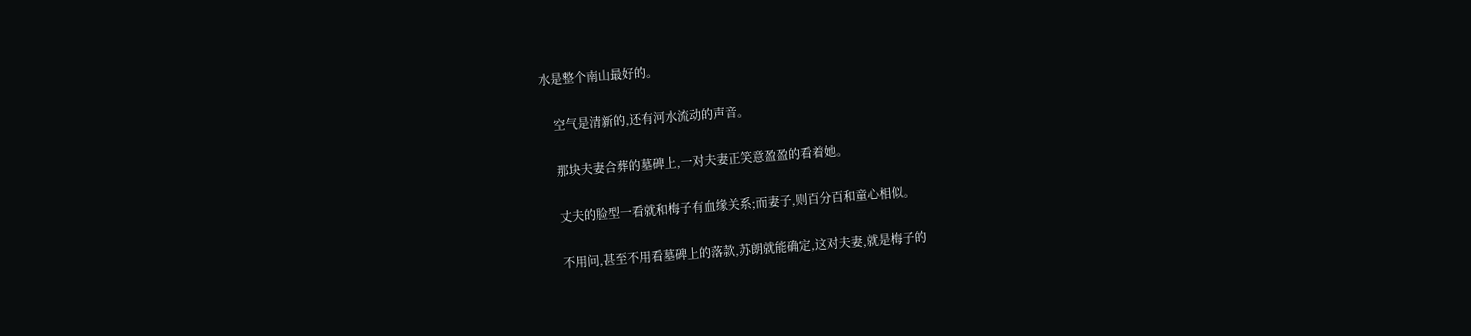水是整个南山最好的。

    空气是清新的,还有河水流动的声音。

    那块夫妻合葬的墓碑上,一对夫妻正笑意盈盈的看着她。

    丈夫的脸型一看就和梅子有血缘关系;而妻子,则百分百和童心相似。

    不用问,甚至不用看墓碑上的落款,苏朗就能确定,这对夫妻,就是梅子的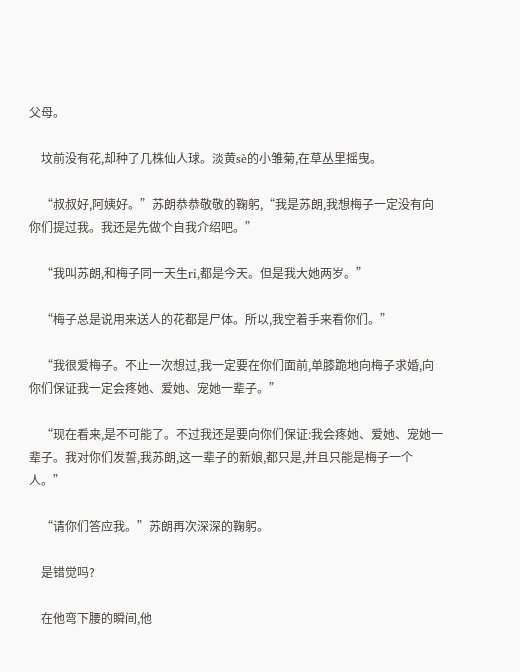父母。

    坟前没有花,却种了几株仙人球。淡黄sè的小雏菊,在草丛里摇曳。

    “叔叔好,阿姨好。”苏朗恭恭敬敬的鞠躬,“我是苏朗,我想梅子一定没有向你们提过我。我还是先做个自我介绍吧。”

    “我叫苏朗,和梅子同一天生ri,都是今天。但是我大她两岁。”

    “梅子总是说用来送人的花都是尸体。所以,我空着手来看你们。”

    “我很爱梅子。不止一次想过,我一定要在你们面前,单膝跪地向梅子求婚,向你们保证我一定会疼她、爱她、宠她一辈子。”

    “现在看来,是不可能了。不过我还是要向你们保证:我会疼她、爱她、宠她一辈子。我对你们发誓,我苏朗,这一辈子的新娘,都只是,并且只能是梅子一个人。”

    “请你们答应我。”苏朗再次深深的鞠躬。

    是错觉吗?

    在他弯下腰的瞬间,他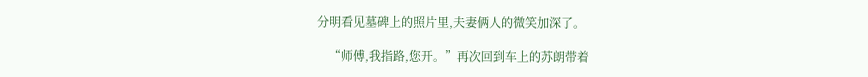分明看见墓碑上的照片里,夫妻俩人的微笑加深了。

    “师傅,我指路,您开。”再次回到车上的苏朗带着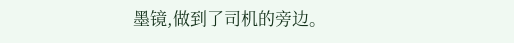墨镜,做到了司机的旁边。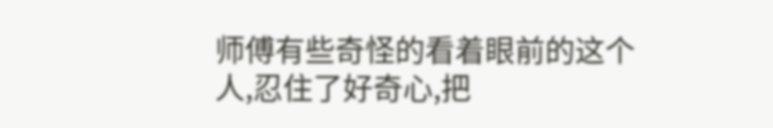师傅有些奇怪的看着眼前的这个人,忍住了好奇心,把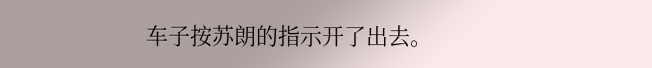车子按苏朗的指示开了出去。